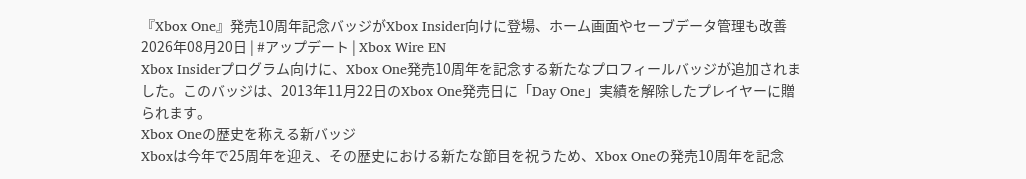『Xbox One』発売10周年記念バッジがXbox Insider向けに登場、ホーム画面やセーブデータ管理も改善
2026年08月20日 | #アップデート | Xbox Wire EN
Xbox Insiderプログラム向けに、Xbox One発売10周年を記念する新たなプロフィールバッジが追加されました。このバッジは、2013年11月22日のXbox One発売日に「Day One」実績を解除したプレイヤーに贈られます。
Xbox Oneの歴史を称える新バッジ
Xboxは今年で25周年を迎え、その歴史における新たな節目を祝うため、Xbox Oneの発売10周年を記念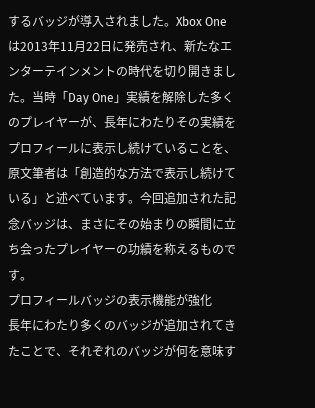するバッジが導入されました。Xbox Oneは2013年11月22日に発売され、新たなエンターテインメントの時代を切り開きました。当時「Day One」実績を解除した多くのプレイヤーが、長年にわたりその実績をプロフィールに表示し続けていることを、原文筆者は「創造的な方法で表示し続けている」と述べています。今回追加された記念バッジは、まさにその始まりの瞬間に立ち会ったプレイヤーの功績を称えるものです。
プロフィールバッジの表示機能が強化
長年にわたり多くのバッジが追加されてきたことで、それぞれのバッジが何を意味す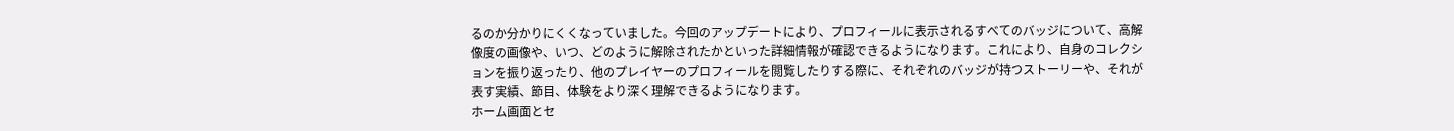るのか分かりにくくなっていました。今回のアップデートにより、プロフィールに表示されるすべてのバッジについて、高解像度の画像や、いつ、どのように解除されたかといった詳細情報が確認できるようになります。これにより、自身のコレクションを振り返ったり、他のプレイヤーのプロフィールを閲覧したりする際に、それぞれのバッジが持つストーリーや、それが表す実績、節目、体験をより深く理解できるようになります。
ホーム画面とセ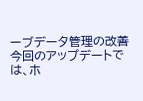ーブデータ管理の改善
今回のアップデートでは、ホ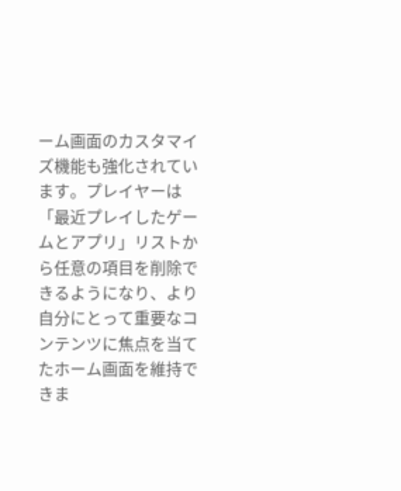ーム画面のカスタマイズ機能も強化されています。プレイヤーは「最近プレイしたゲームとアプリ」リストから任意の項目を削除できるようになり、より自分にとって重要なコンテンツに焦点を当てたホーム画面を維持できま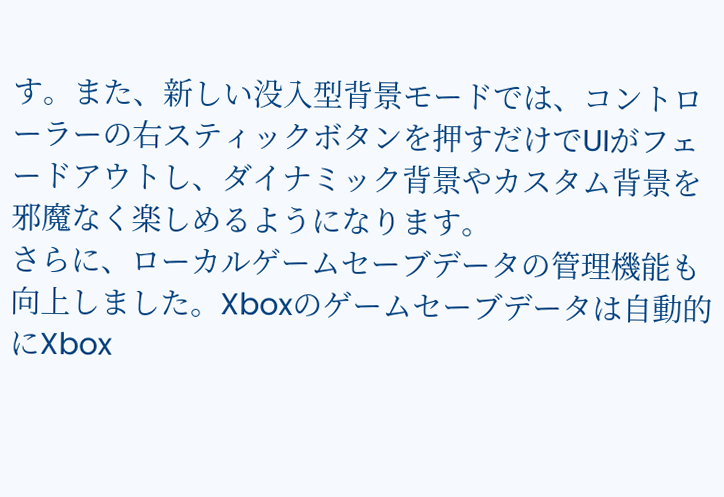す。また、新しい没入型背景モードでは、コントローラーの右スティックボタンを押すだけでUIがフェードアウトし、ダイナミック背景やカスタム背景を邪魔なく楽しめるようになります。
さらに、ローカルゲームセーブデータの管理機能も向上しました。Xboxのゲームセーブデータは自動的にXbox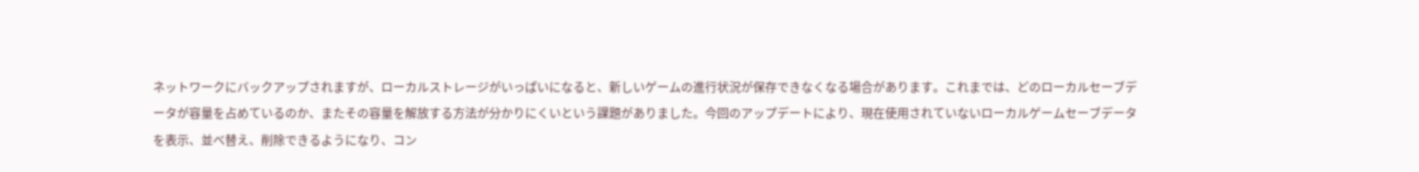ネットワークにバックアップされますが、ローカルストレージがいっぱいになると、新しいゲームの進行状況が保存できなくなる場合があります。これまでは、どのローカルセーブデータが容量を占めているのか、またその容量を解放する方法が分かりにくいという課題がありました。今回のアップデートにより、現在使用されていないローカルゲームセーブデータを表示、並べ替え、削除できるようになり、コン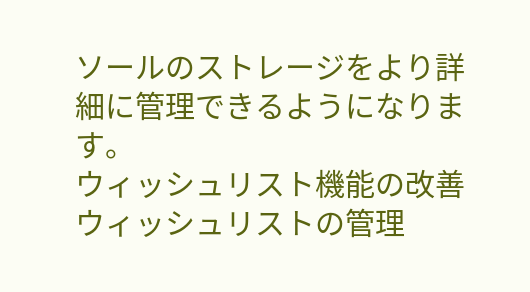ソールのストレージをより詳細に管理できるようになります。
ウィッシュリスト機能の改善
ウィッシュリストの管理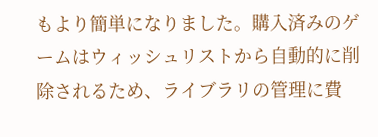もより簡単になりました。購入済みのゲームはウィッシュリストから自動的に削除されるため、ライブラリの管理に費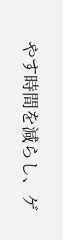やす時間を減らし、ゲ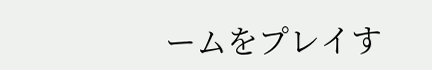ームをプレイす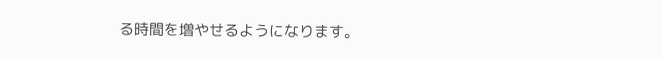る時間を増やせるようになります。